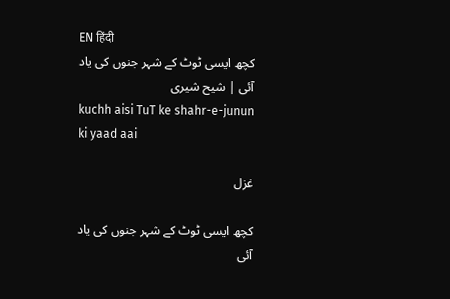EN हिंदी
کچھ ایسی ٹوٹ کے شہر جنوں کی یاد آئی | شیح شیری
kuchh aisi TuT ke shahr-e-junun ki yaad aai

غزل

کچھ ایسی ٹوٹ کے شہر جنوں کی یاد آئی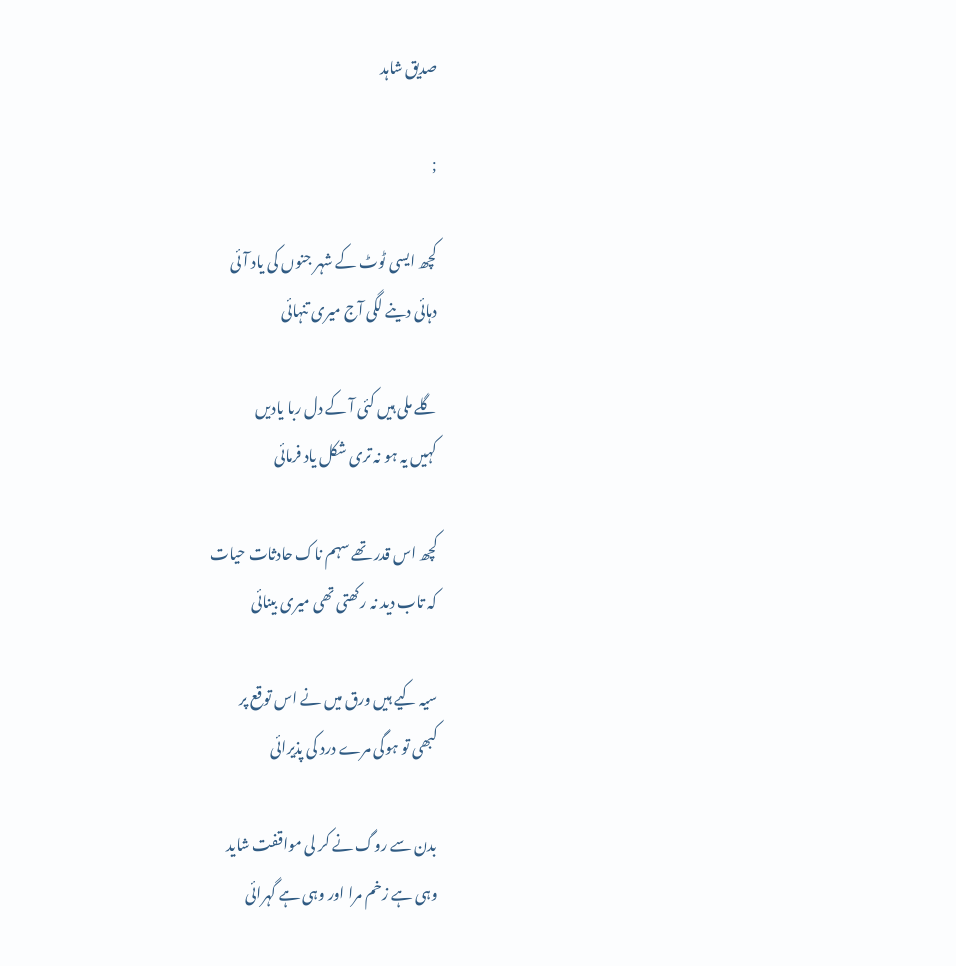صدیق شاہد

;

کچھ ایسی ٹوٹ کے شہر جنوں کی یاد آئی
دہائی دینے لگی آج میری تنہائی

گلے ملی ہیں کئی آ کے دل ربا یادیں
کہیں یہ ہو نہ تری شکل یاد فرمائی

کچھ اس قدر تھے سہم ناک حادثات حیات
کہ تاب دید نہ رکھتی تھی میری بینائی

سیہ کیے ہیں ورق میں نے اس توقع پر
کبھی تو ہوگی مرے درد کی پذیرائی

بدن سے روگ نے کر لی مواقفت شاید
وہی ہے زخم مرا اور وہی ہے گہرائی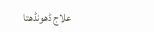علاج ڈھونڈھتا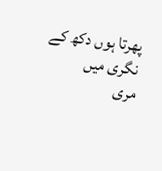پھرتا ہوں دکھ کے نگری میں
مری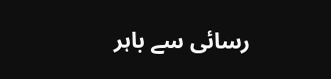رسائی سے باہر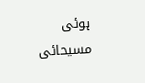ہوئی مسیحائی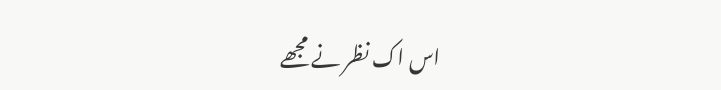اس اک نظر نے مجھے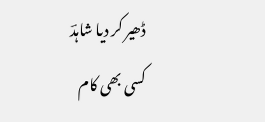ڈھیر کر دیا شاہدؔ
کسی بھی کام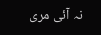نہ آئی مری